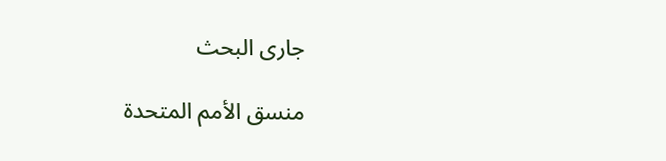جارى البحث

منسق الأمم المتحدة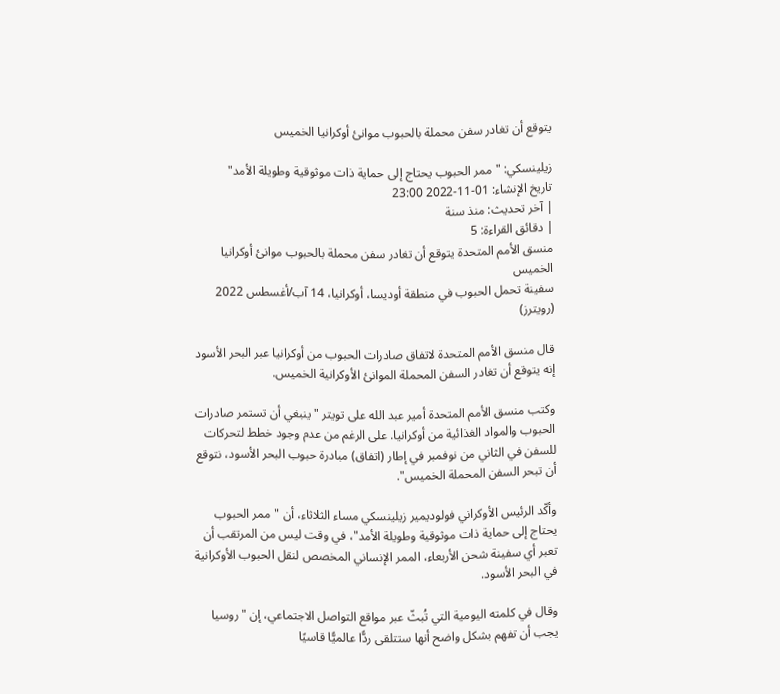يتوقع أن تغادر سفن محملة بالحبوب موانئ أوكرانيا الخميس

زيلينسكي: "ممر الحبوب يحتاج إلى حماية ذات موثوقية وطويلة الأمد"
تاريخ الإنشاء: 01-11-2022 23:00
| آخر تحديث: منذ سنة
| دقائق القراءة: 5
منسق الأمم المتحدة يتوقع أن تغادر سفن محملة بالحبوب موانئ أوكرانيا الخميس
سفينة تحمل الحبوب في منطقة أوديسا، أوكرانيا، 14 آب/أغسطس 2022 (رويترز)

قال منسق الأمم المتحدة لاتفاق صادرات الحبوب من أوكرانيا عبر البحر الأسود إنه يتوقع أن تغادر السفن المحملة الموانئ الأوكرانية الخميس.

وكتب منسق الأمم المتحدة أمير عبد الله على تويتر "ينبغي أن تستمر صادرات الحبوب والمواد الغذائية من أوكرانيا. على الرغم من عدم وجود خطط لتحركات للسفن في الثاني من نوفمبر في إطار (اتفاق) مبادرة حبوب البحر الأسود، نتوقع أن تبحر السفن المحملة الخميس".

وأكّد الرئيس الأوكراني فولوديمير زيلينسكي مساء الثلاثاء، أن "ممر الحبوب يحتاج إلى حماية ذات موثوقية وطويلة الأمد"، في وقت ليس من المرتقب أن تعبر أي سفينة شحن الأربعاء، الممر الإنساني المخصص لنقل الحبوب الأوكرانية في البحر الأسود.

وقال في كلمته اليومية التي تُبثّ عبر مواقع التواصل الاجتماعي، إن "روسيا يجب أن تفهم بشكل واضح أنها ستتلقى ردًّا عالميًّا قاسيًا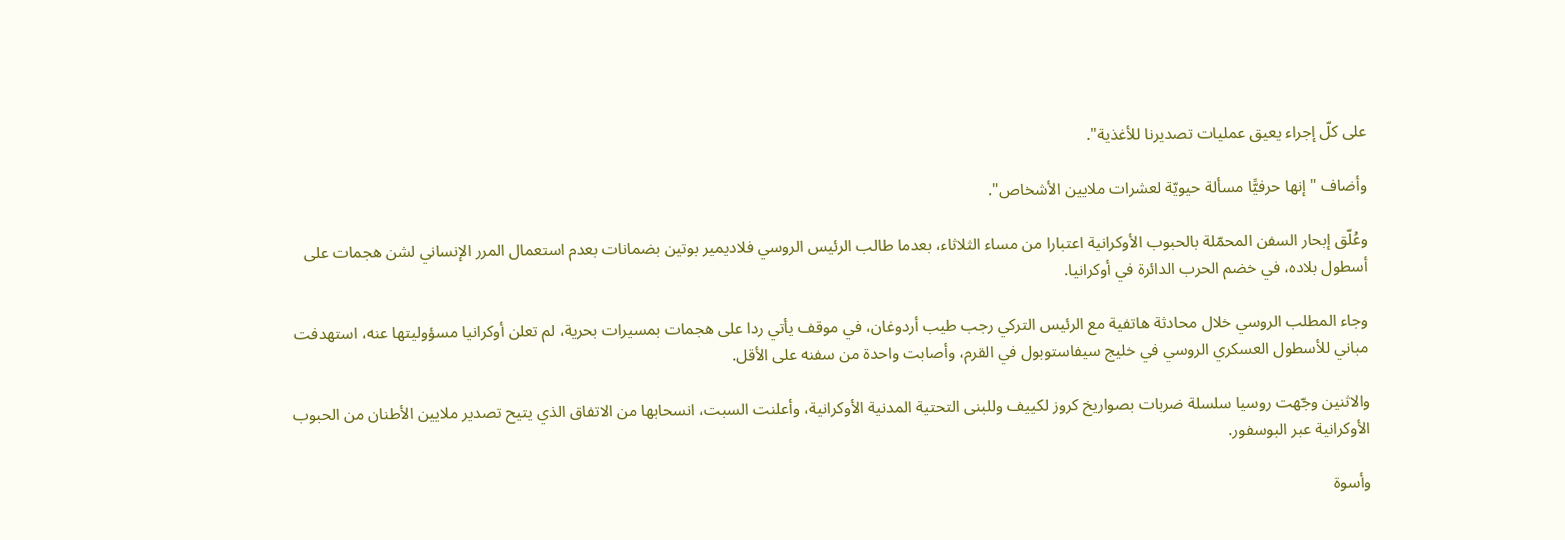على كلّ إجراء يعيق عمليات تصديرنا للأغذية".

وأضاف "إنها حرفيًّا مسألة حيويّة لعشرات ملايين الأشخاص".

وعُلّق إبحار السفن المحمّلة بالحبوب الأوكرانية اعتبارا من مساء الثلاثاء، بعدما طالب الرئيس الروسي فلاديمير بوتين بضمانات بعدم استعمال المرر الإنساني لشن هجمات على أسطول بلاده، في خضم الحرب الدائرة في أوكرانيا.

وجاء المطلب الروسي خلال محادثة هاتفية مع الرئيس التركي رجب طيب أردوغان، في موقف يأتي ردا على هجمات بمسيرات بحرية، لم تعلن أوكرانيا مسؤوليتها عنه، استهدفت مباني للأسطول العسكري الروسي في خليج سيفاستوبول في القرم، وأصابت واحدة من سفنه على الأقل.

والاثنين وجّهت روسيا سلسلة ضربات بصواريخ كروز لكييف وللبنى التحتية المدنية الأوكرانية، وأعلنت السبت، انسحابها من الاتفاق الذي يتيح تصدير ملايين الأطنان من الحبوب الأوكرانية عبر البوسفور.

وأسوة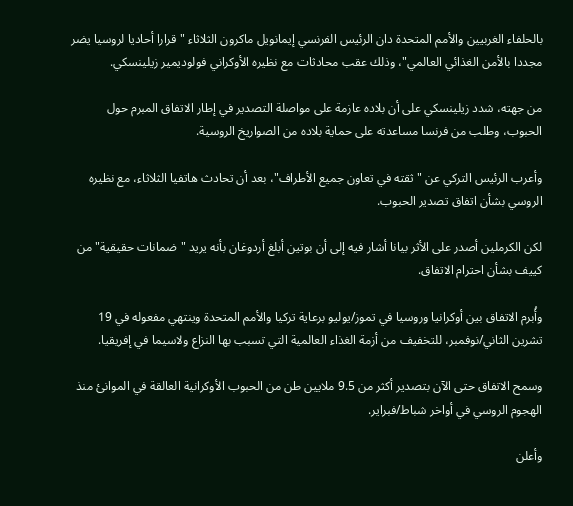بالحلفاء الغربيين والأمم المتحدة دان الرئيس الفرنسي إيمانويل ماكرون الثلاثاء "قرارا أحاديا لروسيا يضر مجددا بالأمن الغذائي العالمي"، وذلك عقب محادثات مع نظيره الأوكراني فولوديمير زيلينسكي.

من جهته، شدد زيلينسكي على أن بلاده عازمة على مواصلة التصدير في إطار الاتفاق المبرم حول الحبوب، وطلب من فرنسا مساعدته على حماية بلاده من الصواريخ الروسية.

وأعرب الرئيس التركي عن "ثقته في تعاون جميع الأطراف"، بعد أن تحادث هاتفيا الثلاثاء، مع نظيره الروسي بشأن اتفاق تصدير الحبوب.

لكن الكرملين أصدر على الأثر بيانا أشار فيه إلى أن بوتين أبلغ أردوغان بأنه يريد "ضمانات حقيقية" من كييف بشأن احترام الاتفاق.

وأُبرم الاتفاق بين أوكرانيا وروسيا في تموز/يوليو برعاية تركيا والأمم المتحدة وينتهي مفعوله في 19 تشرين الثاني/نوفمبر، للتخفيف من أزمة الغذاء العالمية التي تسبب بها النزاع ولاسيما في إفريقيا.

وسمح الاتفاق حتى الآن بتصدير أكثر من 9.5 ملايين طن من الحبوب الأوكرانية العالقة في الموانئ منذ الهجوم الروسي في أواخر شباط/فبراير.

وأعلن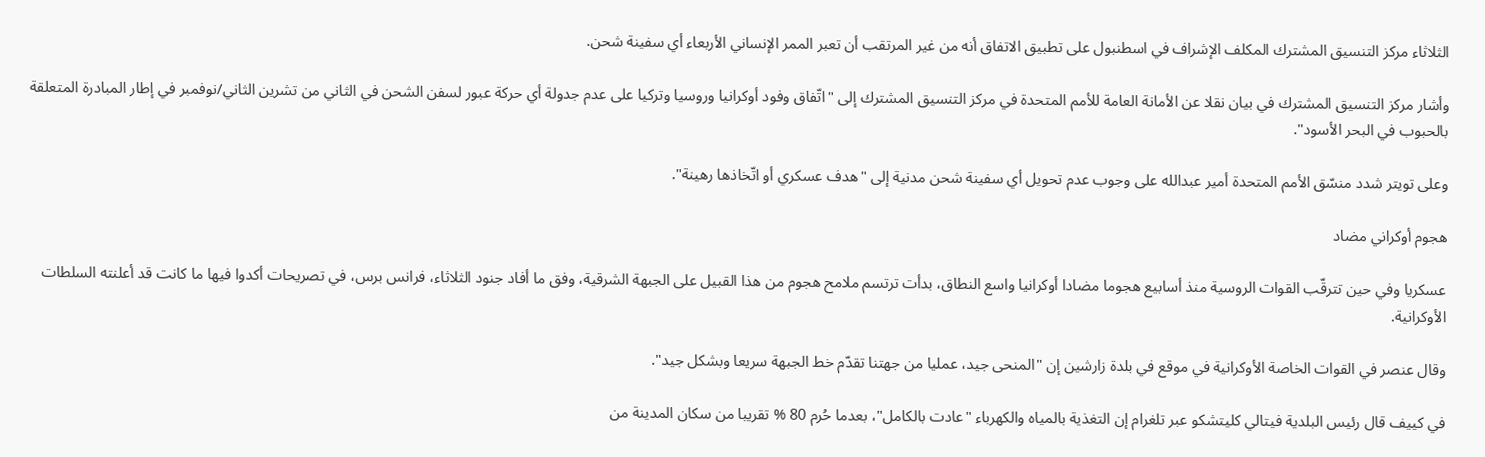الثلاثاء مركز التنسيق المشترك المكلف الإشراف في اسطنبول على تطبيق الاتفاق أنه من غير المرتقب أن تعبر الممر الإنساني الأربعاء أي سفينة شحن.

وأشار مركز التنسيق المشترك في بيان نقلا عن الأمانة العامة للأمم المتحدة في مركز التنسيق المشترك إلى "اتّفاق وفود أوكرانيا وروسيا وتركيا على عدم جدولة أي حركة عبور لسفن الشحن في الثاني من تشرين الثاني/نوفمبر في إطار المبادرة المتعلقة بالحبوب في البحر الأسود".

وعلى تويتر شدد منسّق الأمم المتحدة أمير عبدالله على وجوب عدم تحويل أي سفينة شحن مدنية إلى "هدف عسكري أو اتّخاذها رهينة".

هجوم أوكراني مضاد

عسكريا وفي حين تترقّب القوات الروسية منذ أسابيع هجوما مضادا أوكرانيا واسع النطاق، بدأت ترتسم ملامح هجوم من هذا القبيل على الجبهة الشرقية، وفق ما أفاد جنود الثلاثاء، فرانس برس، في تصريحات أكدوا فيها ما كانت قد أعلنته السلطات الأوكرانية.

وقال عنصر في القوات الخاصة الأوكرانية في موقع في بلدة زارشين إن "المنحى جيد، عمليا من جهتنا تقدّم خط الجبهة سريعا وبشكل جيد".

في كييف قال رئيس البلدية فيتالي كليتشكو عبر تلغرام إن التغذية بالمياه والكهرباء "عادت بالكامل"، بعدما حُرم 80 % تقريبا من سكان المدينة من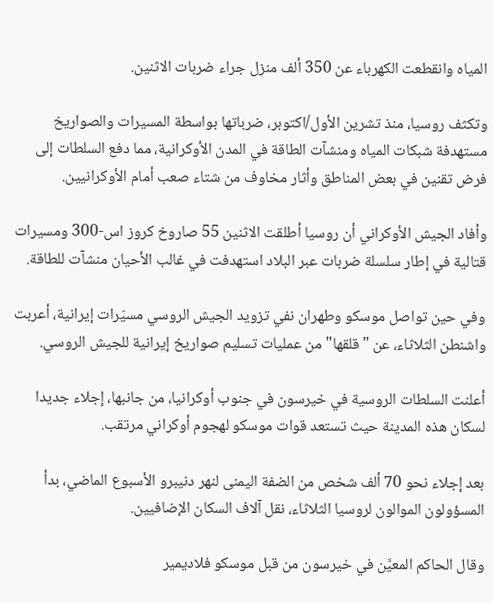المياه وانقطعت الكهرباء عن 350 ألف منزل جراء ضربات الاثنين.

وتكثف روسيا، منذ تشرين الأول/اكتوبر، ضرباتها بواسطة المسيرات والصواريخ مستهدفة شبكات المياه ومنشآت الطاقة في المدن الأوكرانية، مما دفع السلطات إلى فرض تقنين في بعض المناطق وأثار مخاوف من شتاء صعب أمام الأوكرانيين.

وأفاد الجيش الأوكراني أن روسيا أطلقت الاثنين 55 صاروخ كروز اس-300 ومسيرات قتالية في إطار سلسلة ضربات عبر البلاد استهدفت في غالب الأحيان منشآت للطاقة.

وفي حين تواصل موسكو وطهران نفي تزويد الجيش الروسي مسيّرات إيرانية، أعربت واشنطن الثلاثاء، عن "قلقها" من عمليات تسليم صواريخ إيرانية للجيش الروسي.

أعلنت السلطات الروسية في خيرسون في جنوب أوكرانيا، من جانبها، إجلاء جديدا لسكان هذه المدينة حيث تستعد قوات موسكو لهجوم أوكراني مرتقب.

بعد إجلاء نحو 70 ألف شخص من الضفة اليمنى لنهر دنيبرو الأسبوع الماضي، بدأ المسؤولون الموالون لروسيا الثلاثاء، نقل آلاف السكان الإضافيين.

وقال الحاكم المعيَّن في خيرسون من قبل موسكو فلاديمير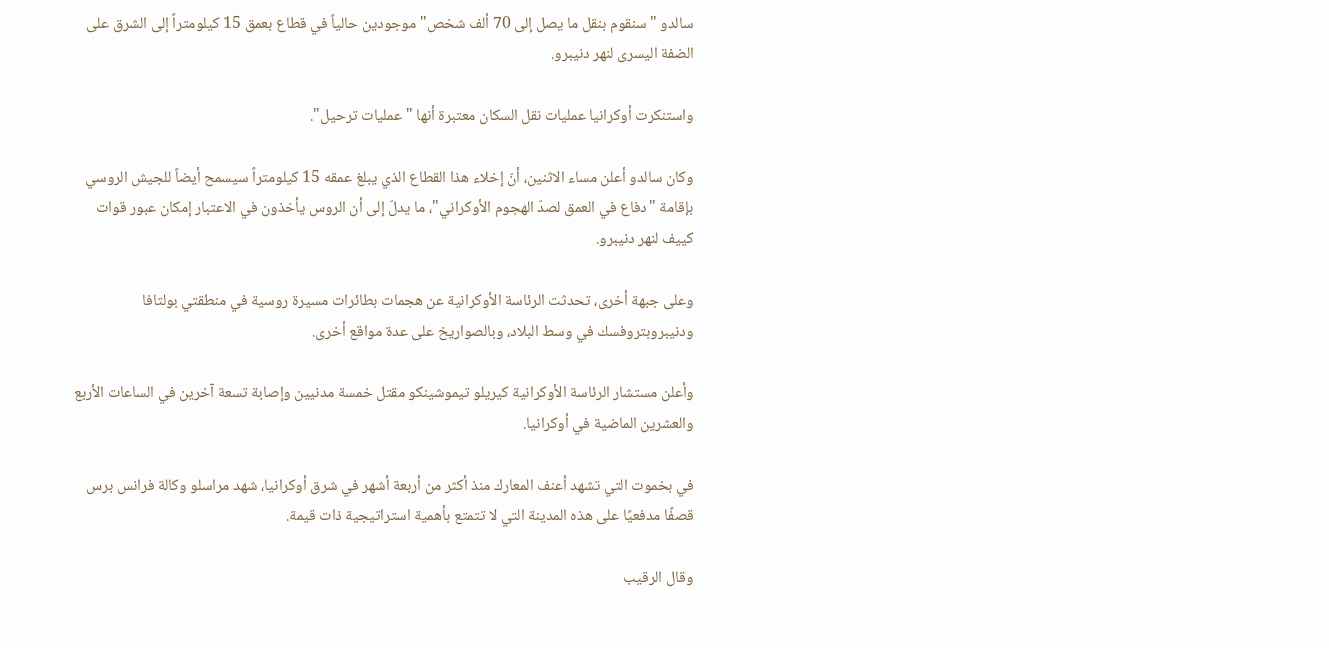سالدو "سنقوم بنقل ما يصل إلى 70 ألف شخص" موجودين حالياً في قطاع بعمق 15 كيلومتراً إلى الشرق على الضفة اليسرى لنهر دنيبرو.

واستنكرت أوكرانيا عمليات نقل السكان معتبرة أنها "عمليات ترحيل".

وكان سالدو أعلن مساء الاثنين، أنّ إخلاء هذا القطاع الذي يبلغ عمقه 15 كيلومتراً سيسمح أيضاً للجيش الروسي بإقامة "دفاع في العمق لصدّ الهجوم الأوكراني"، ما يدلّ إلى أن الروس يأخذون في الاعتبار إمكان عبور قوات كييف لنهر دنيبرو.

وعلى جبهة أخرى، تحدثت الرئاسة الأوكرانية عن هجمات بطائرات مسيرة روسية في منطقتي بولتافا ودنيبروبتروفسك في وسط البلاد، وبالصواريخ على عدة مواقع أخرى.

وأعلن مستشار الرئاسة الأوكرانية كيريلو تيموشينكو مقتل خمسة مدنيين وإصابة تسعة آخرين في الساعات الأربع والعشرين الماضية في أوكرانيا.

في بخموت التي تشهد أعنف المعارك منذ أكثر من أربعة أشهر في شرق أوكرانيا، شهد مراسلو وكالة فرانس برس قصفًا مدفعيًا على هذه المدينة التي لا تتمتع بأهمية استراتيجية ذات قيمة.

وقال الرقيب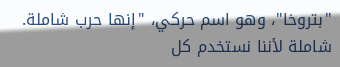"بتروخا"، وهو اسم حركي، "إنها حرب شاملة. شاملة لأننا نستخدم كل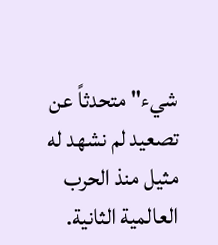شيء" متحدثاً عن تصعيد لم نشهد له مثيل منذ الحرب العالمية الثانية.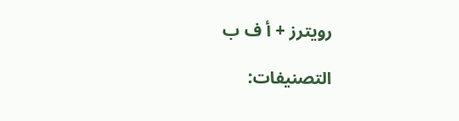رويترز + أ ف ب

التصنيفات: